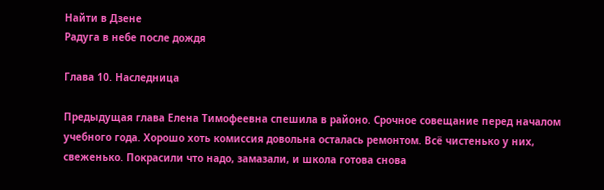Найти в Дзене
Радуга в небе после дождя

Глава 10. Наследница

Предыдущая глава Елена Тимофеевна спешила в районо. Срочное совещание перед началом учебного года. Хорошо хоть комиссия довольна осталась ремонтом. Всё чистенько у них, свеженько. Покрасили что надо, замазали, и школа готова снова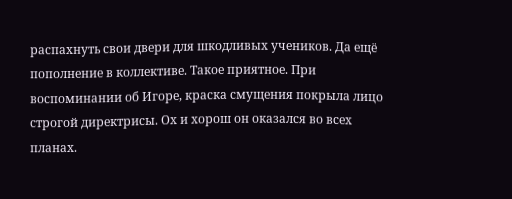распахнуть свои двери для шкодливых учеников. Да ещё пополнение в коллективе. Такое приятное. При воспоминании об Игоре, краска смущения покрыла лицо строгой директрисы. Ох и хорош он оказался во всех планах.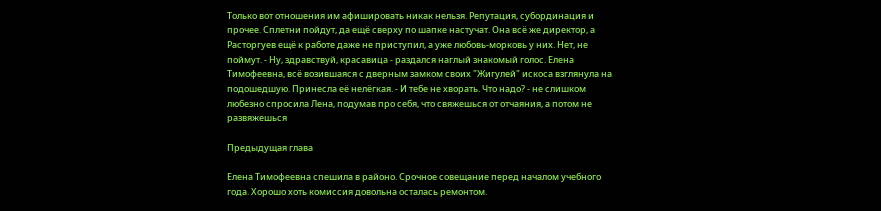Только вот отношения им афишировать никак нельзя. Репутация, субординация и прочее. Сплетни пойдут, да ещё сверху по шапке настучат. Она всё же директор, а Расторгуев ещё к работе даже не приступил, а уже любовь-морковь у них. Нет, не поймут. - Ну, здравствуй, красавица - раздался наглый знакомый голос. Елена Тимофеевна, всё возившаяся с дверным замком своих "Жигулей" искоса взглянула на подошедшую. Принесла её нелёгкая. - И тебе не хворать. Что надо? - не слишком любезно спросила Лена, подумав про себя, что свяжешься от отчаяния, а потом не развяжешься

Предыдущая глава

Елена Тимофеевна спешила в районо. Срочное совещание перед началом учебного года. Хорошо хоть комиссия довольна осталась ремонтом.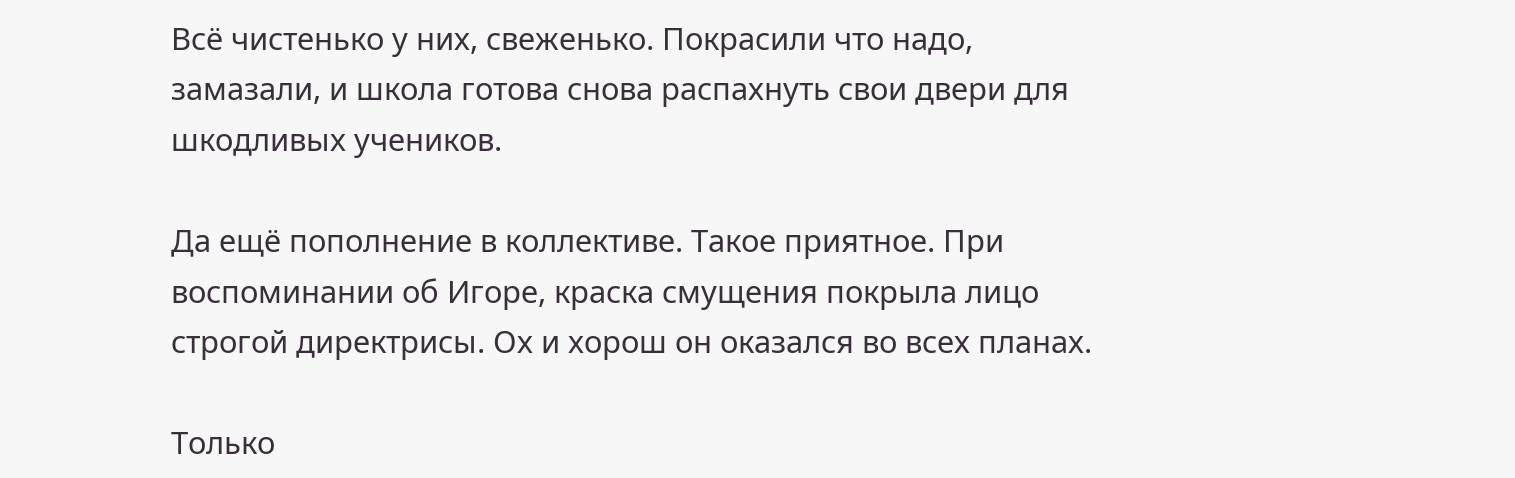Всё чистенько у них, свеженько. Покрасили что надо, замазали, и школа готова снова распахнуть свои двери для шкодливых учеников.

Да ещё пополнение в коллективе. Такое приятное. При воспоминании об Игоре, краска смущения покрыла лицо строгой директрисы. Ох и хорош он оказался во всех планах.

Только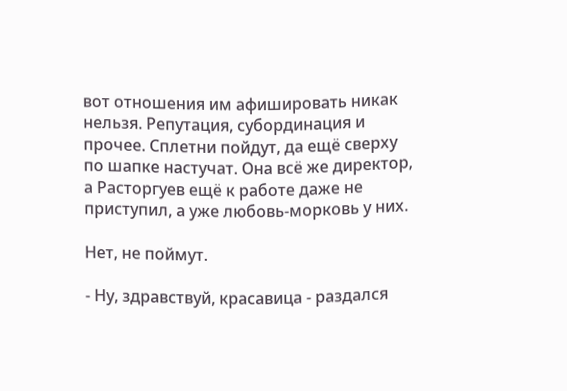вот отношения им афишировать никак нельзя. Репутация, субординация и прочее. Сплетни пойдут, да ещё сверху по шапке настучат. Она всё же директор, а Расторгуев ещё к работе даже не приступил, а уже любовь-морковь у них.

Нет, не поймут.

- Ну, здравствуй, красавица - раздался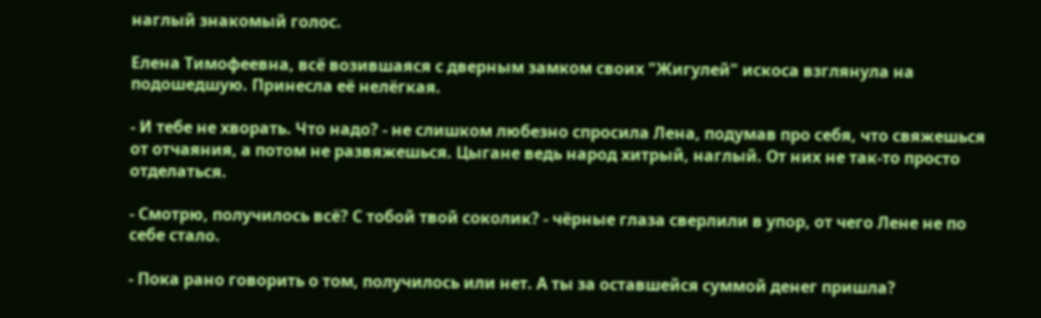наглый знакомый голос.

Елена Тимофеевна, всё возившаяся с дверным замком своих "Жигулей" искоса взглянула на подошедшую. Принесла её нелёгкая.

- И тебе не хворать. Что надо? - не слишком любезно спросила Лена, подумав про себя, что свяжешься от отчаяния, а потом не развяжешься. Цыгане ведь народ хитрый, наглый. От них не так-то просто отделаться.

- Смотрю, получилось всё? С тобой твой соколик? - чёрные глаза сверлили в упор, от чего Лене не по себе стало.

- Пока рано говорить о том, получилось или нет. А ты за оставшейся суммой денег пришла?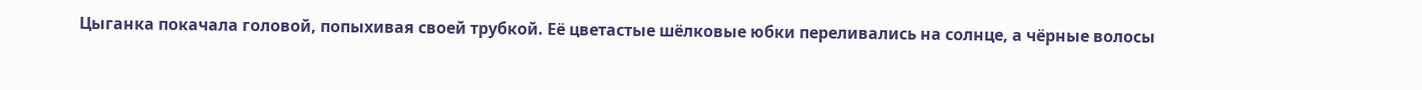Цыганка покачала головой, попыхивая своей трубкой. Её цветастые шёлковые юбки переливались на солнце, а чёрные волосы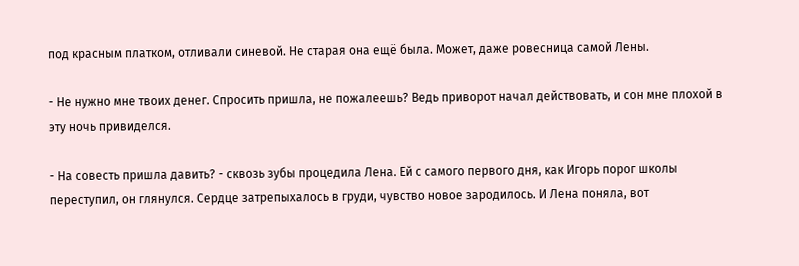под красным платком, отливали синевой. Не старая она ещё была. Может, даже ровесница самой Лены.

- Не нужно мне твоих денег. Спросить пришла, не пожалеешь? Ведь приворот начал действовать, и сон мне плохой в эту ночь привиделся.

- На совесть пришла давить? - сквозь зубы процедила Лена. Ей с самого первого дня, как Игорь порог школы переступил, он глянулся. Сердце затрепыхалось в груди, чувство новое зародилось. И Лена поняла, вот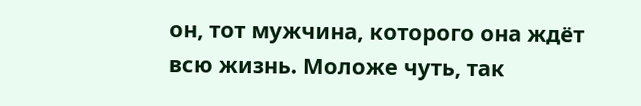он, тот мужчина, которого она ждёт всю жизнь. Моложе чуть, так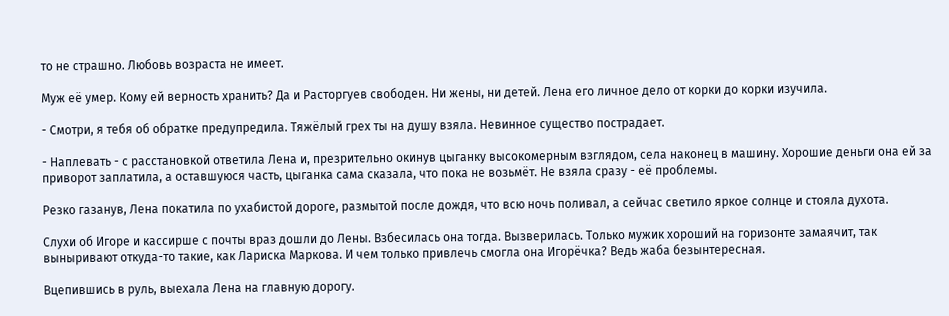то не страшно. Любовь возраста не имеет.

Муж её умер. Кому ей верность хранить? Да и Расторгуев свободен. Ни жены, ни детей. Лена его личное дело от корки до корки изучила.

- Смотри, я тебя об обратке предупредила. Тяжёлый грех ты на душу взяла. Невинное существо пострадает.

- Наплевать - с расстановкой ответила Лена и, презрительно окинув цыганку высокомерным взглядом, села наконец в машину. Хорошие деньги она ей за приворот заплатила, а оставшуюся часть, цыганка сама сказала, что пока не возьмёт. Не взяла сразу - её проблемы.

Резко газанув, Лена покатила по ухабистой дороге, размытой после дождя, что всю ночь поливал, а сейчас светило яркое солнце и стояла духота.

Слухи об Игоре и кассирше с почты враз дошли до Лены. Взбесилась она тогда. Вызверилась. Только мужик хороший на горизонте замаячит, так выныривают откуда-то такие, как Лариска Маркова. И чем только привлечь смогла она Игорёчка? Ведь жаба безынтересная.

Вцепившись в руль, выехала Лена на главную дорогу.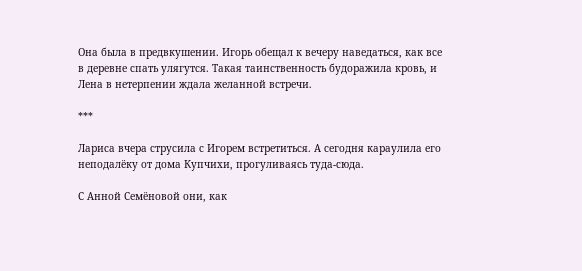Она была в предвкушении. Игорь обещал к вечеру наведаться, как все в деревне спать улягутся. Такая таинственность будоражила кровь, и Лена в нетерпении ждала желанной встречи.

***

Лариса вчера струсила с Игорем встретиться. А сегодня караулила его неподалёку от дома Купчихи, прогуливаясь туда-сюда.

С Анной Семёновой они, как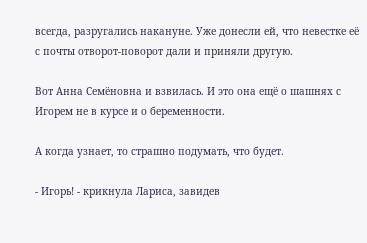всегда, разругались накануне. Уже донесли ей, что невестке её с почты отворот-поворот дали и приняли другую.

Вот Анна Семёновна и взвилась. И это она ещё о шашнях с Игорем не в курсе и о беременности.

А когда узнает, то страшно подумать, что будет.

- Игорь! - крикнула Лариса, завидев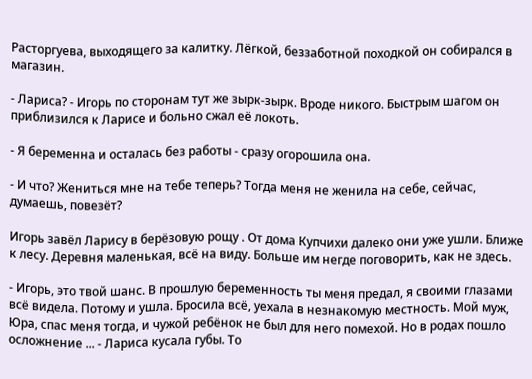Расторгуева, выходящего за калитку. Лёгкой, беззаботной походкой он собирался в магазин.

- Лариса? - Игорь по сторонам тут же зырк-зырк. Вроде никого. Быстрым шагом он приблизился к Ларисе и больно сжал её локоть.

- Я беременна и осталась без работы - сразу огорошила она.

- И что? Жениться мне на тебе теперь? Тогда меня не женила на себе, сейчас, думаешь, повезёт?

Игорь завёл Ларису в берёзовую рощу . От дома Купчихи далеко они уже ушли. Ближе к лесу. Деревня маленькая, всё на виду. Больше им негде поговорить, как не здесь.

- Игорь, это твой шанс. В прошлую беременность ты меня предал, я своими глазами всё видела. Потому и ушла. Бросила всё, уехала в незнакомую местность. Мой муж, Юра, спас меня тогда, и чужой ребёнок не был для него помехой. Но в родах пошло осложнение ... - Лариса кусала губы. То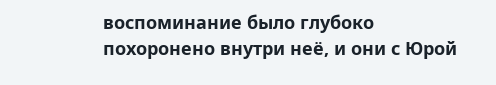воспоминание было глубоко похоронено внутри неё, и они с Юрой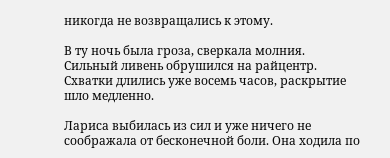никогда не возвращались к этому.

В ту ночь была гроза, сверкала молния. Сильный ливень обрушился на райцентр. Схватки длились уже восемь часов, раскрытие шло медленно.

Лариса выбилась из сил и уже ничего не соображала от бесконечной боли. Она ходила по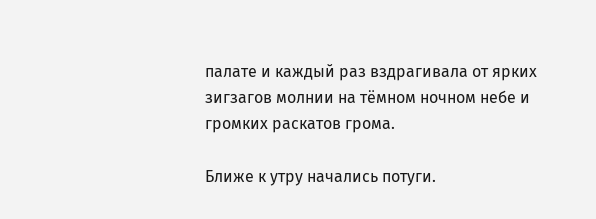палате и каждый раз вздрагивала от ярких зигзагов молнии на тёмном ночном небе и громких раскатов грома.

Ближе к утру начались потуги.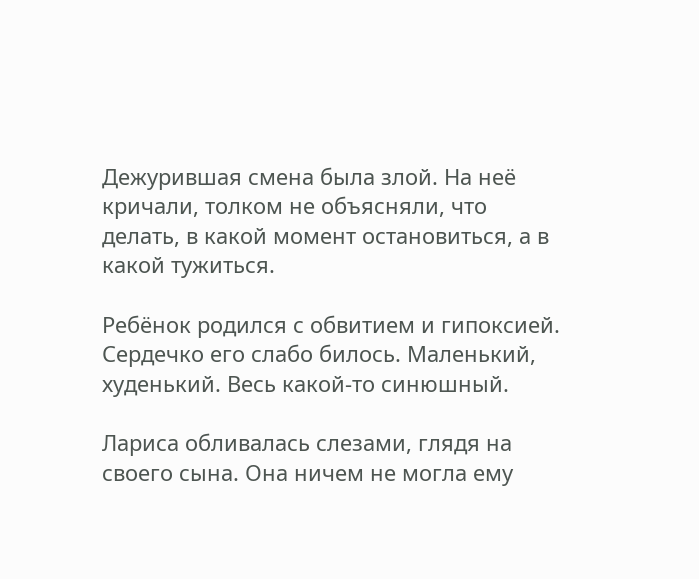Дежурившая смена была злой. На неё кричали, толком не объясняли, что делать, в какой момент остановиться, а в какой тужиться.

Ребёнок родился с обвитием и гипоксией. Сердечко его слабо билось. Маленький, худенький. Весь какой-то синюшный.

Лариса обливалась слезами, глядя на своего сына. Она ничем не могла ему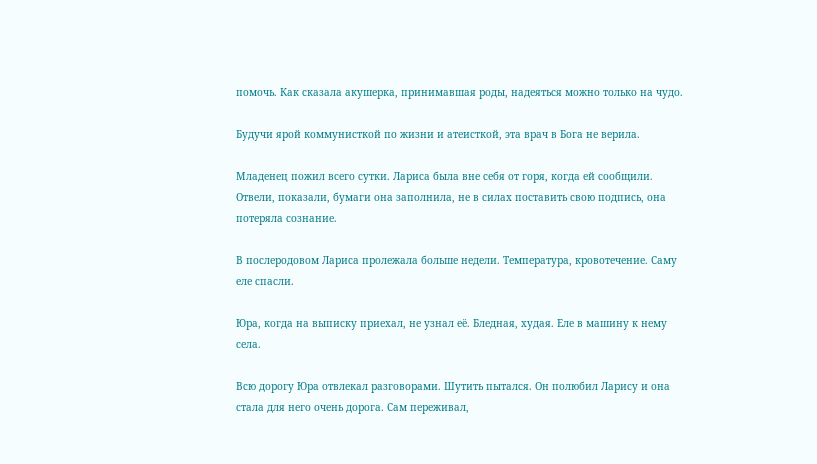помочь. Как сказала акушерка, принимавшая роды, надеяться можно только на чудо.

Будучи ярой коммунисткой по жизни и атеисткой, эта врач в Бога не верила.

Младенец пожил всего сутки. Лариса была вне себя от горя, когда ей сообщили. Отвели, показали, бумаги она заполнила, не в силах поставить свою подпись, она потеряла сознание.

В послеродовом Лариса пролежала больше недели. Температура, кровотечение. Саму еле спасли.

Юра, когда на выписку приехал, не узнал её. Бледная, худая. Еле в машину к нему села.

Всю дорогу Юра отвлекал разговорами. Шутить пытался. Он полюбил Ларису и она стала для него очень дорога. Сам переживал,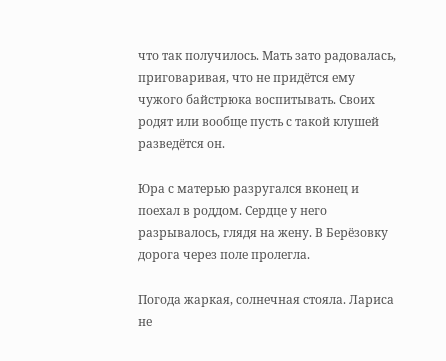что так получилось. Мать зато радовалась, приговаривая, что не придётся ему чужого байстрюка воспитывать. Своих родят или вообще пусть с такой клушей разведётся он.

Юра с матерью разругался вконец и поехал в роддом. Сердце у него разрывалось, глядя на жену. В Берёзовку дорога через поле пролегла.

Погода жаркая, солнечная стояла. Лариса не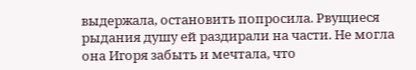выдержала, остановить попросила. Рвущиеся рыдания душу ей раздирали на части. Не могла она Игоря забыть и мечтала, что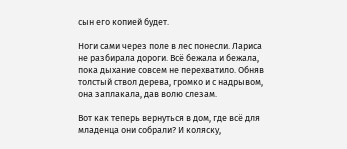сын его копией будет.

Ноги сами через поле в лес понесли. Лариса не разбирала дороги. Всё бежала и бежала, пока дыхание совсем не перехватило. Обняв толстый ствол дерева, громко и с надрывом, она заплакала, дав волю слезам.

Вот как теперь вернуться в дом, где всё для младенца они собрали? И коляску,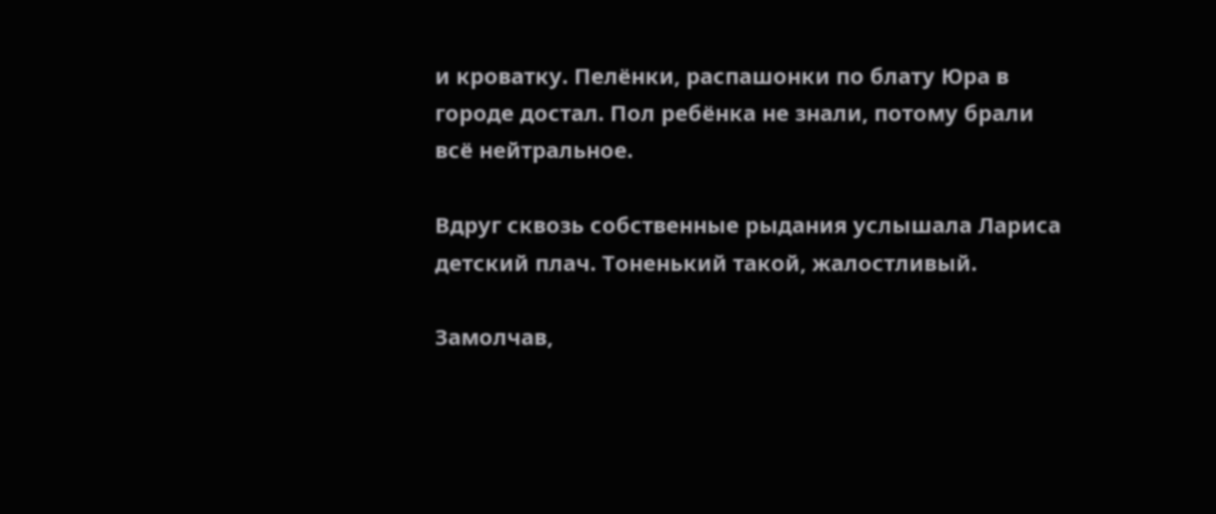и кроватку. Пелёнки, распашонки по блату Юра в городе достал. Пол ребёнка не знали, потому брали всё нейтральное.

Вдруг сквозь собственные рыдания услышала Лариса детский плач. Тоненький такой, жалостливый.

Замолчав,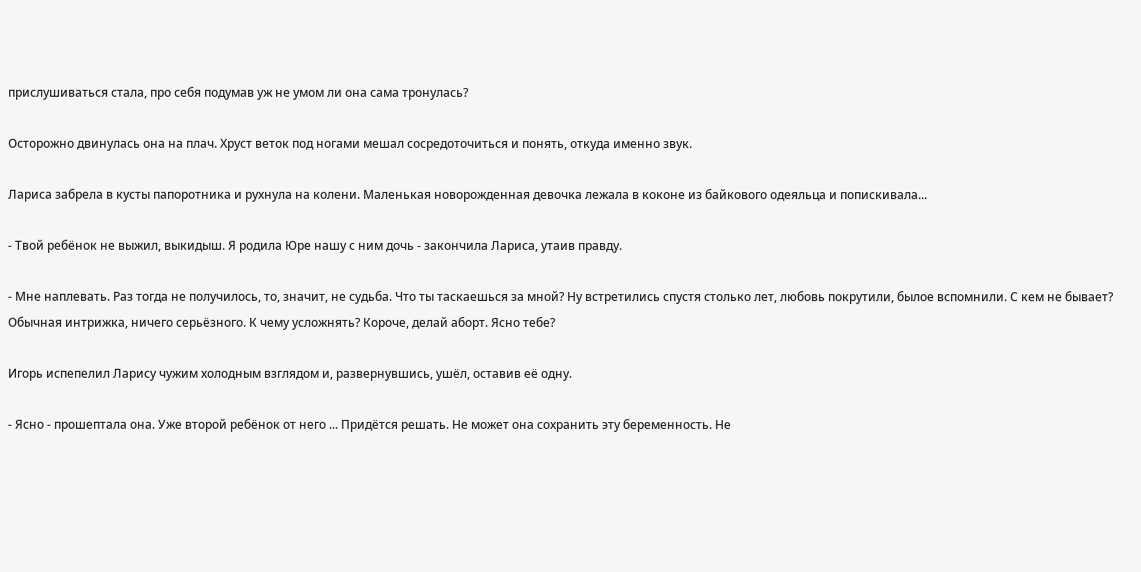прислушиваться стала, про себя подумав уж не умом ли она сама тронулась?

Осторожно двинулась она на плач. Хруст веток под ногами мешал сосредоточиться и понять, откуда именно звук.

Лариса забрела в кусты папоротника и рухнула на колени. Маленькая новорожденная девочка лежала в коконе из байкового одеяльца и попискивала...

- Твой ребёнок не выжил, выкидыш. Я родила Юре нашу с ним дочь - закончила Лариса, утаив правду.

- Мне наплевать. Раз тогда не получилось, то, значит, не судьба. Что ты таскаешься за мной? Ну встретились спустя столько лет, любовь покрутили, былое вспомнили. С кем не бывает? Обычная интрижка, ничего серьёзного. К чему усложнять? Короче, делай аборт. Ясно тебе?

Игорь испепелил Ларису чужим холодным взглядом и, развернувшись, ушёл, оставив её одну.

- Ясно - прошептала она. Уже второй ребёнок от него ... Придётся решать. Не может она сохранить эту беременность. Не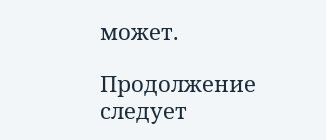может.

Продолжение следует